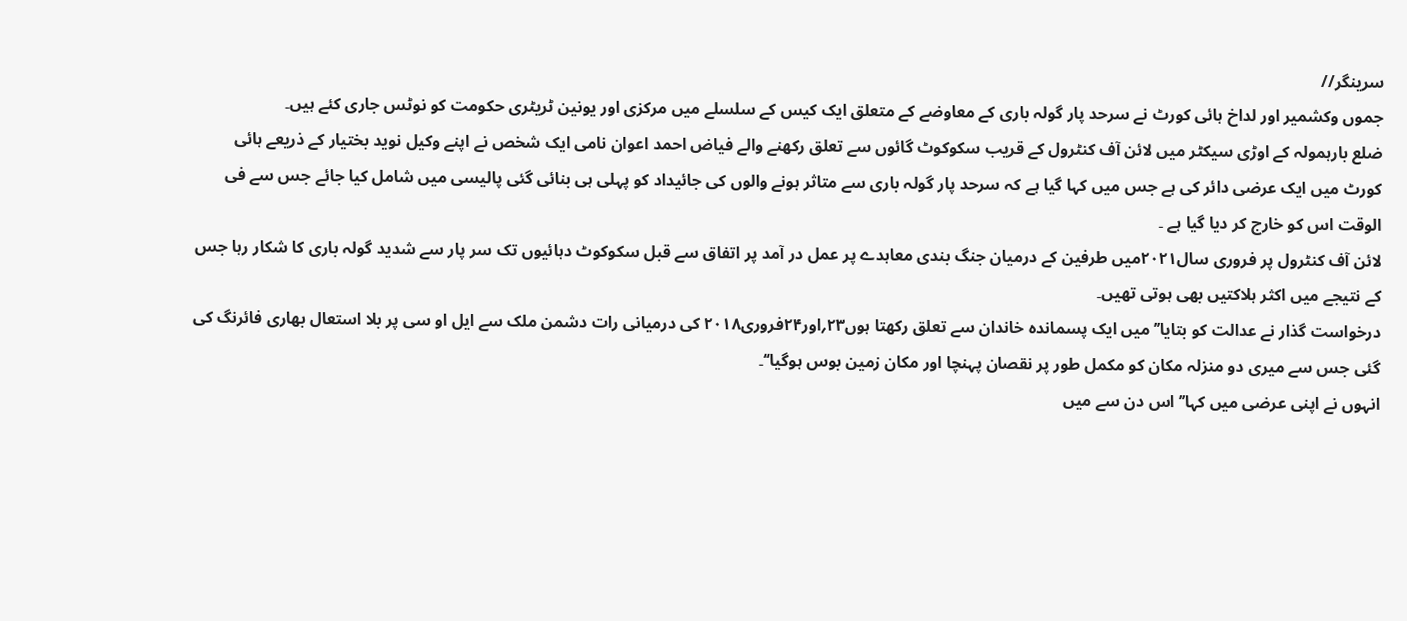سرینگر//
جموں وکشمیر اور لداخ ہائی کورٹ نے سرحد پار گولہ باری کے معاوضے کے متعلق ایک کیس کے سلسلے میں مرکزی اور یونین ٹریٹری حکومت کو نوٹس جاری کئے ہیں۔
ضلع بارہمولہ کے اوڑی سیکٹر میں لائن آف کنٹرول کے قریب سکوکوٹ گائوں سے تعلق رکھنے والے فیاض احمد اعوان نامی ایک شخص نے اپنے وکیل نوید بختیار کے ذریعے ہائی کورٹ میں ایک عرضی دائر کی ہے جس میں کہا گیا ہے کہ سرحد پار گولہ باری سے متاثر ہونے والوں کی جائیداد کو پہلی ہی بنائی گئی پالیسی میں شامل کیا جائے جس سے فی الوقت اس کو خارج کر دیا گیا ہے ۔
لائن آف کنٹرول پر فروری سال۲۰۲۱میں طرفین کے درمیان جنگ بندی معاہدے پر عمل در آمد پر اتفاق سے قبل سکوکوٹ دہائیوں تک سر پار سے شدید گولہ باری کا شکار رہا جس کے نتیجے میں اکثر ہلاکتیں بھی ہوتی تھیں۔
درخواست گذار نے عدالت کو بتایا’’میں ایک پسماندہ خاندان سے تعلق رکھتا ہوں۲۳؍اور۲۴فروری۲۰۱۸ کی درمیانی رات دشمن ملک سے ایل او سی پر بلا استعال بھاری فائرنگ کی گئی جس سے میری دو منزلہ مکان کو مکمل طور پر نقصان پہنچا اور مکان زمین بوس ہوگیا‘‘۔
انہوں نے اپنی عرضی میں کہا’’اس دن سے میں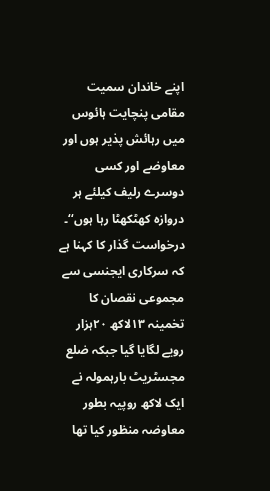اپنے خاندان سمیت مقامی پنچایت ہائوس میں رہائش پذیر ہوں اور معاوضے اور کسی دوسرے رلیف کیلئے ہر دروازہ کھٹکھٹا رہا ہوں‘‘۔
درخواست گذار کا کہنا ہے کہ سرکاری ایجنسی سے مجموعی نقصان کا تخمینہ ۱۳لاکھ ۲۰ہزار رویے لگایا گیا جبکہ ضلع مجسٹریٹ بارہمولہ نے ایک لاکھ روپیہ بطور معاوضہ منظور کیا تھا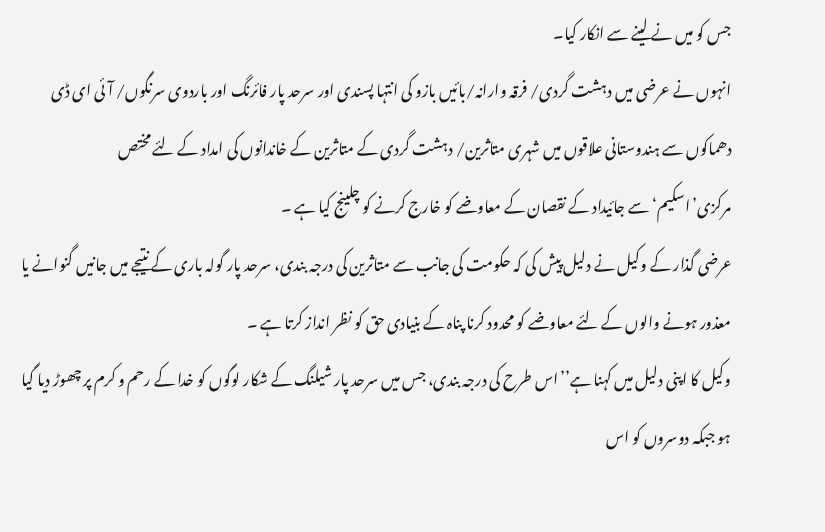جس کو میں نے لینے سے انکار کیا۔
انہوں نے عرضی میں دہشت گردی/ فرقہ وارانہ/بائیں بازو کی انتہا پسندی اور سرحد پار فائرنگ اور باردوی سرنگوں/ آئی ای ڈی دھماکوں سے ہندوستانی علاقوں میں شہری متاثرین/ دہشت گردی کے متاثرین کے خاندانوں کی امداد کے لئے مختص مرکزی’اسکیم‘سے جائیداد کے نقصان کے معاوضے کو خارج کرنے کو چلینج کیا ہے ۔
عرضی گذار کے وکیل نے دلیل پیش کی کہ حکومت کی جانب سے متاثرین کی درجہ بندی، سرحد پار گولہ باری کے نتیجے میں جانیں گنوانے یا معذور ہونے والوں کے لئے معاوضے کو محدود کرنا پناہ کے بنیادی حق کو نظر انداز کرتا ہے ۔
وکیل کا اپنی دلیل میں کہنا ہے’’اس طرح کی درجہ بندی، جس میں سرحد پار شیلنگ کے شکار لوگوں کو خدا کے رحم و کرم پر چھوڑ دیا گیا ہو جبکہ دوسروں کو اس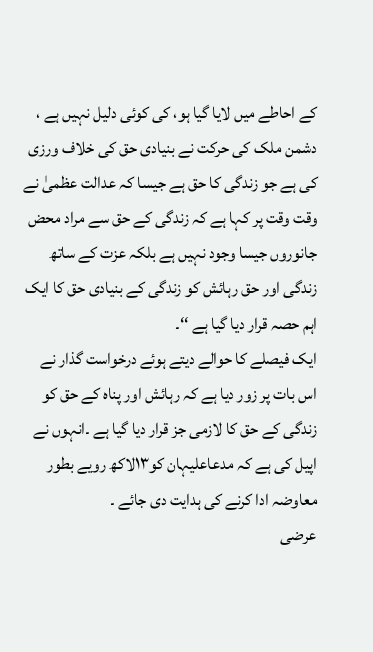کے احاطے میں لایا گیا ہو، کی کوئی دلیل نہیں ہے ، دشمن ملک کی حرکت نے بنیادی حق کی خلاف ورزی کی ہے جو زندگی کا حق ہے جیسا کہ عدالت عظمیٰ نے وقت وقت پر کہا ہے کہ زندگی کے حق سے مراد محض جانوروں جیسا وجود نہیں ہے بلکہ عزت کے ساتھ زندگی اور حق رہائش کو زندگی کے بنیادی حق کا ایک اہم حصہ قرار دیا گیا ہے ‘‘۔
ایک فیصلے کا حوالے دیتے ہوئے درخواست گذار نے اس بات پر زور دیا ہے کہ رہائش اور پناہ کے حق کو زندگی کے حق کا لازمی جز قرار دیا گیا ہے ۔انہوں نے اپیل کی ہے کہ مدعاعلیہان کو۱۳لاکھ رویے بطور معاوضہ ادا کرنے کی ہدایت دی جائے ۔
عرضی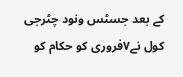کے بعد جسٹس ونود چٹرجی کول نے۷فروری کو حکام کو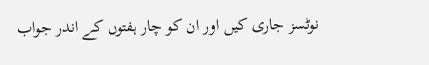نوٹسز جاری کیں اور ان کو چار ہفتوں کے اندر جواب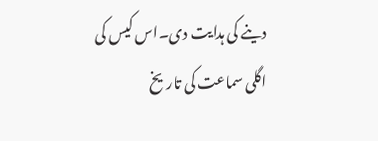دینے کی ہدایت دی۔اس کیس کی اگلی سماعت کی تاریخ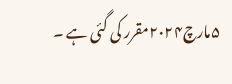۵مارچ۲۰۲۴مقرر کی گئی ہے ۔